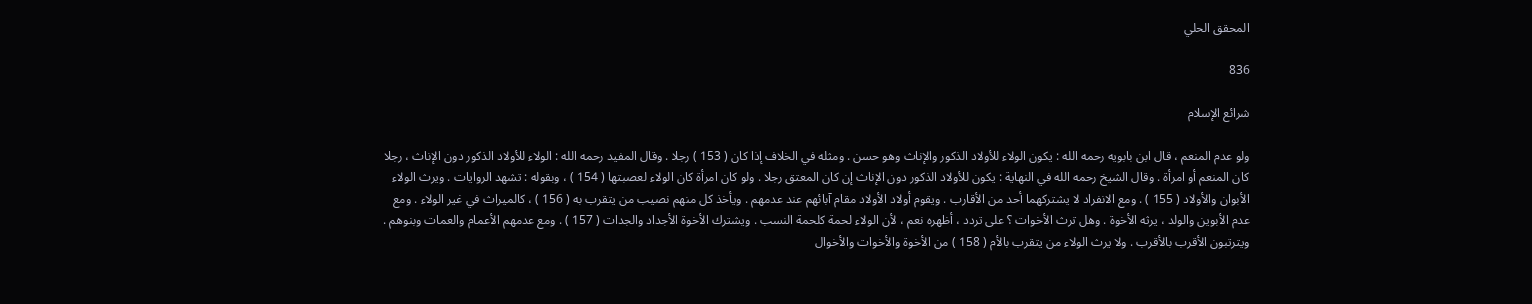المحقق الحلي

836

شرائع الإسلام

ولو عدم المنعم ، قال ابن بابويه رحمه الله : يكون الولاء للأولاد الذكور والإناث وهو حسن . ومثله في الخلاف إذا كان ( 153 ) رجلا . وقال المفيد رحمه الله : الولاء للأولاد الذكور دون الإناث ، رجلا كان المنعم أو امرأة . وقال الشيخ رحمه الله في النهاية : يكون للأولاد الذكور دون الإناث إن كان المعتق رجلا . ولو كان امرأة كان الولاء لعصبتها ( 154 ) ، وبقوله : تشهد الروايات . ويرث الولاء الأبوان والأولاد ( 155 ) . ومع الانفراد لا يشتركهما أحد من الأقارب . ويقوم أولاد الأولاد مقام آبائهم عند عدمهم . ويأخذ كل منهم نصيب من يتقرب به ( 156 ) ، كالميراث في غير الولاء . ومع عدم الأبوين والولد ، يرثه الأخوة . وهل ترث الأخوات ؟ على تردد ، أظهره نعم ، لأن الولاء لحمة كلحمة النسب . ويشترك الأخوة الأجداد والجدات ( 157 ) . ومع عدمهم الأعمام والعمات وبنوهم . ويترتبون الأقرب بالأقرب . ولا يرث الولاء من يتقرب بالأم ( 158 ) من الأخوة والأخوات والأخوال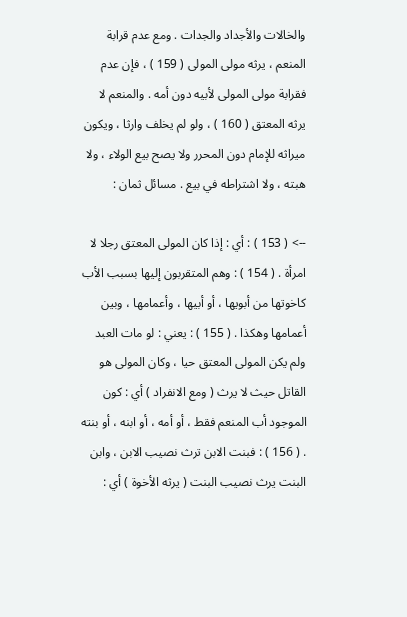والخالات والأجداد والجدات . ومع عدم قرابة المنعم ، يرثه مولى المولى ( 159 ) ، فإن عدم فقرابة مولى المولى لأبيه دون أمه . والمنعم لا يرثه المعتق ( 160 ) ، ولو لم يخلف وارثا ، ويكون ميراثه للإمام دون المحرر ولا يصح بيع الولاء ، ولا هبته ، ولا اشتراطه في بيع . مسائل ثمان :

--> ( 153 ) : أي : إذا كان المولى المعتق رجلا لا امرأة . ( 154 ) : وهم المتقربون إليها بسبب الأب كاخوتها من أبويها ، أو أبيها ، وأعمامها ، وبين أعمامها وهكذا . ( 155 ) : يعني : لو مات العبد ولم يكن المولى المعتق حيا ، وكان المولى هو القاتل حيث لا يرث ( ومع الانفراد ) أي : كون الموجود أب المنعم فقط ، أو أمه ، أو ابنه ، أو بنته . ( 156 ) : فبنت الابن ترث نصيب الابن ، وابن البنت يرث نصيب البنت ( يرثه الأخوة ) أي :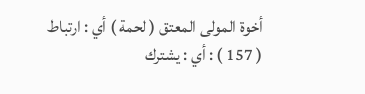أخوة المولى المعتق ( لحمة ) أي : ارتباط ( 157 ) : أي : يشترك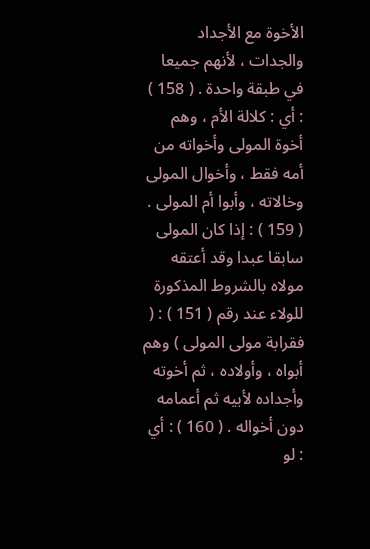الأخوة مع الأجداد والجدات ، لأنهم جميعا في طبقة واحدة . ( 158 ) : أي : كلالة الأم ، وهم أخوة المولى وأخواته من أمه فقط ، وأخوال المولى وخالاته ، وأبوا أم المولى . ( 159 ) : إذا كان المولى سابقا عبدا وقد أعتقه مولاه بالشروط المذكورة للولاء عند رقم ( 151 ) : ( فقرابة مولى المولى ) وهم أبواه ، وأولاده ، ثم أخوته وأجداده لأبيه ثم أعمامه دون أخواله . ( 160 ) : أي : لو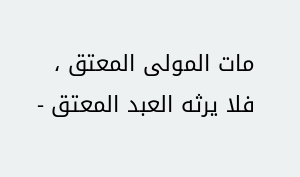مات المولى المعتق ، فلا يرثه العبد المعتق -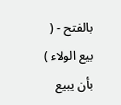بالفتح - ( بيع الولاء ) بأن يبيع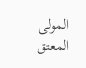المولى المعتق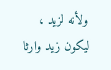ولأنه لزيد ، ليكون زيد وارثا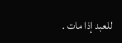للعبد إذا مات .